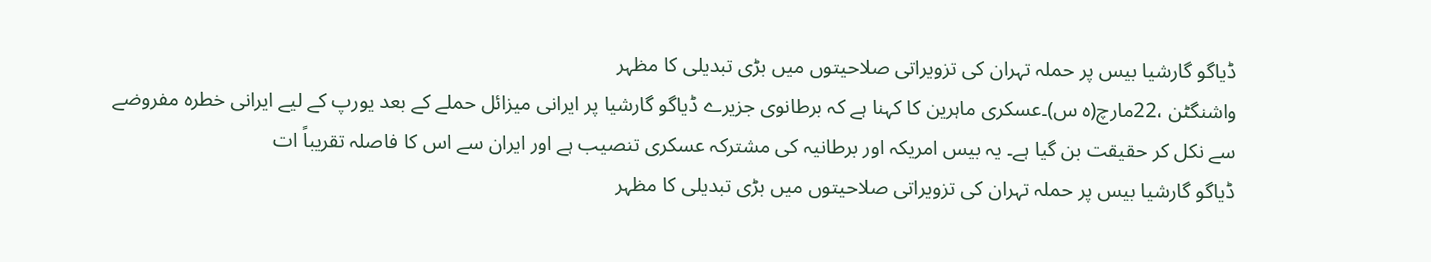ڈیاگو گارشیا بیس پر حملہ تہران کی تزویراتی صلاحیتوں میں بڑی تبدیلی کا مظہر
واشنگٹن ،22مارچ(ہ س)۔عسکری ماہرین کا کہنا ہے کہ برطانوی جزیرے ڈیاگو گارشیا پر ایرانی میزائل حملے کے بعد یورپ کے لیے ایرانی خطرہ مفروضے سے نکل کر حقیقت بن گیا ہے۔ یہ بیس امریکہ اور برطانیہ کی مشترکہ عسکری تنصیب ہے اور ایران سے اس کا فاصلہ تقریباً ات
ڈیاگو گارشیا بیس پر حملہ تہران کی تزویراتی صلاحیتوں میں بڑی تبدیلی کا مظہر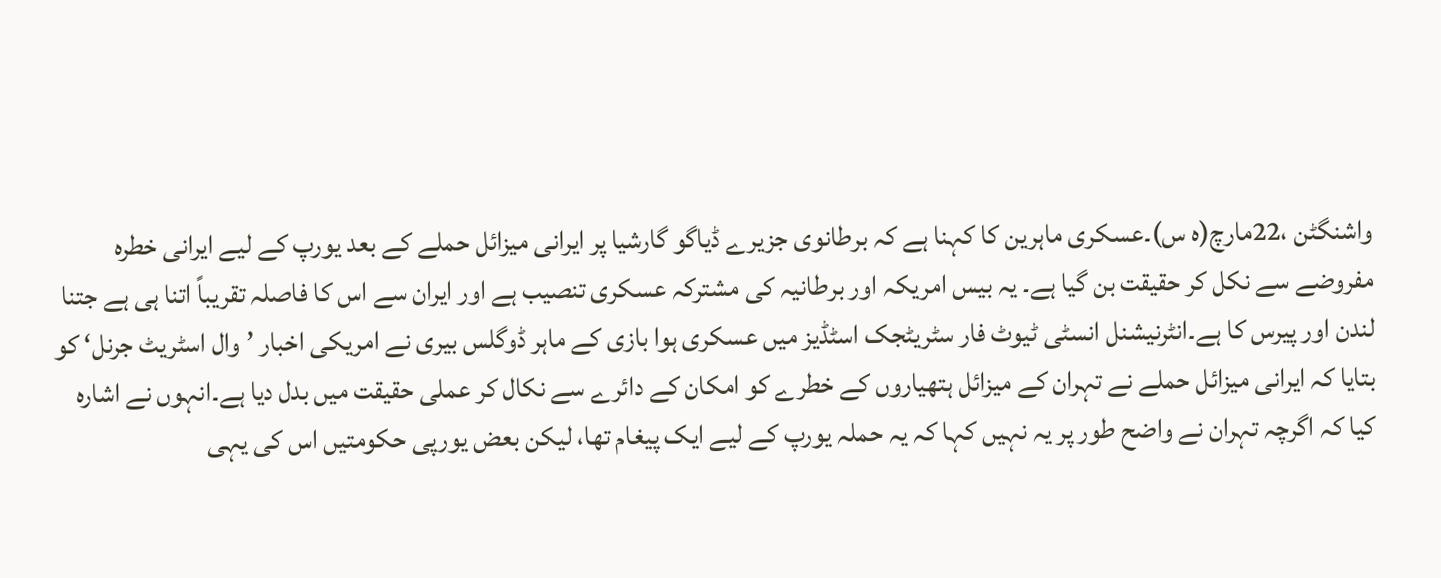واشنگٹن ،22مارچ(ہ س)۔عسکری ماہرین کا کہنا ہے کہ برطانوی جزیرے ڈیاگو گارشیا پر ایرانی میزائل حملے کے بعد یورپ کے لیے ایرانی خطرہ مفروضے سے نکل کر حقیقت بن گیا ہے۔ یہ بیس امریکہ اور برطانیہ کی مشترکہ عسکری تنصیب ہے اور ایران سے اس کا فاصلہ تقریباً اتنا ہی ہے جتنا لندن اور پیرس کا ہے۔انٹرنیشنل انسٹی ٹیوٹ فار سٹریٹجک اسٹڈیز میں عسکری ہوا بازی کے ماہر ڈوگلس بیری نے امریکی اخبار ’وال اسٹریٹ جرنل‘ کو بتایا کہ ایرانی میزائل حملے نے تہران کے میزائل ہتھیاروں کے خطرے کو امکان کے دائرے سے نکال کر عملی حقیقت میں بدل دیا ہے۔انہوں نے اشارہ کیا کہ اگرچہ تہران نے واضح طور پر یہ نہیں کہا کہ یہ حملہ یورپ کے لیے ایک پیغام تھا، لیکن بعض یورپی حکومتیں اس کی یہی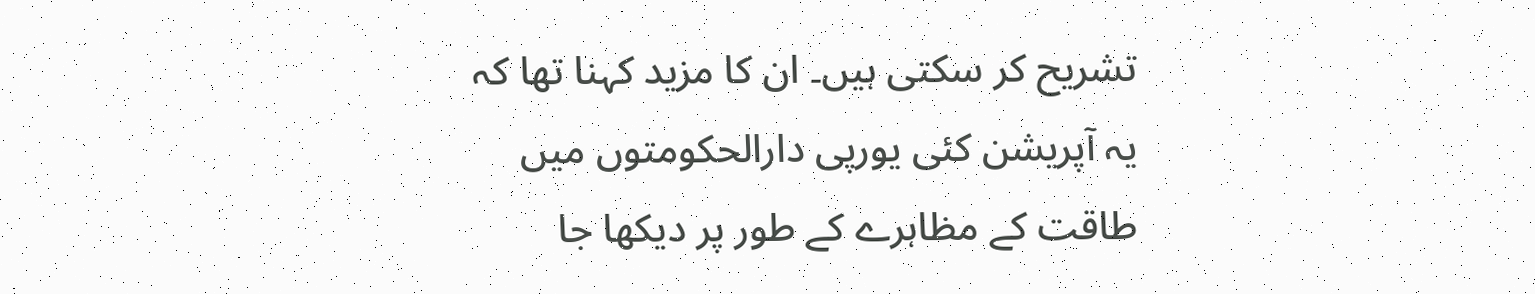تشریح کر سکتی ہیں۔ ان کا مزید کہنا تھا کہ یہ آپریشن کئی یورپی دارالحکومتوں میں طاقت کے مظاہرے کے طور پر دیکھا جا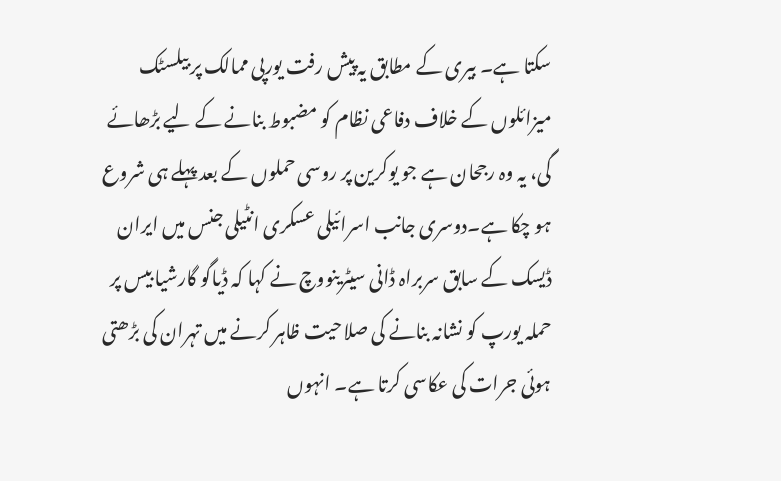سکتا ہے۔ بیری کے مطابق یہ پیش رفت یورپی ممالک پر بیلسٹک میزائلوں کے خلاف دفاعی نظام کو مضبوط بنانے کے لیے بڑھائے گی، یہ وہ رجحان ہے جو یوکرین پر روسی حملوں کے بعد پہلے ہی شروع ہو چکا ہے۔دوسری جانب اسرائیلی عسکری انٹیلی جنس میں ایران ڈیسک کے سابق سربراہ ڈانی سیٹرینووچ نے کہا کہ ڈیاگو گارشیا بیس پر حملہ یورپ کو نشانہ بنانے کی صلاحیت ظاہر کرنے میں تہران کی بڑھتی ہوئی جرات کی عکاسی کرتا ہے۔ انہوں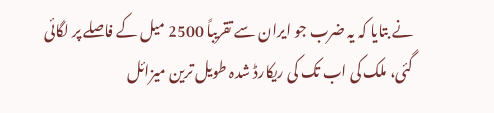نے بتایا کہ یہ ضرب جو ایران سے تقریباً 2500 میل کے فاصلے پر لگائی گئی، ملک کی اب تک کی ریکارڈ شدہ طویل ترین میزائل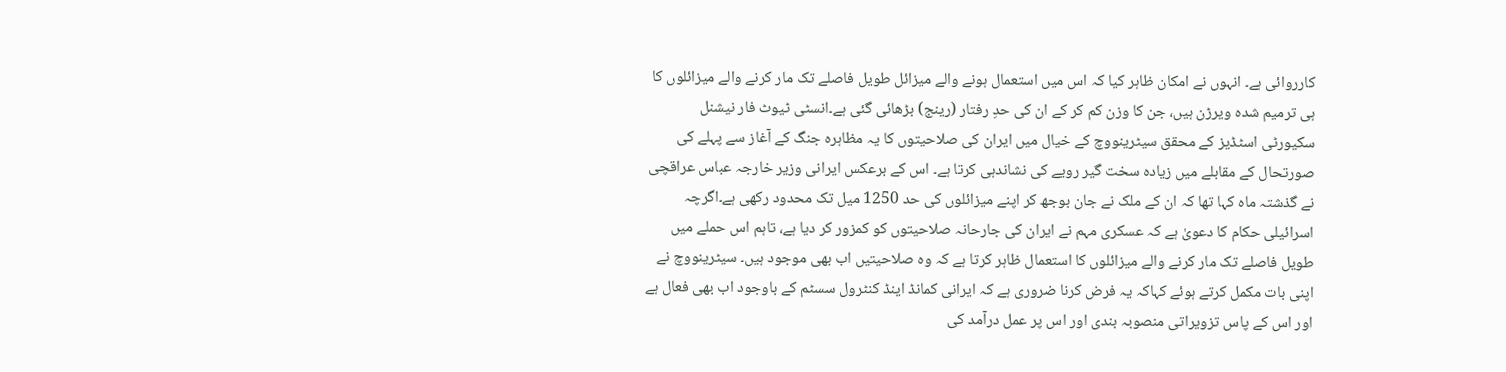کارروائی ہے۔ انہوں نے امکان ظاہر کیا کہ اس میں استعمال ہونے والے میزائل طویل فاصلے تک مار کرنے والے میزائلوں کا ہی ترمیم شدہ ویرڑن ہیں، جن کا وزن کم کر کے ان کی حدِ رفتار (رینج) بڑھائی گئی ہے۔انسٹی ٹیوٹ فار نیشنل سکیورٹی اسٹڈیز کے محقق سیٹرینووچ کے خیال میں ایران کی صلاحیتوں کا یہ مظاہرہ جنگ کے آغاز سے پہلے کی صورتحال کے مقابلے میں زیادہ سخت گیر رویے کی نشاندہی کرتا ہے۔ اس کے برعکس ایرانی وزیر خارجہ عباس عراقچی نے گذشتہ ماہ کہا تھا کہ ان کے ملک نے جان بوجھ کر اپنے میزائلوں کی حد 1250 میل تک محدود رکھی ہے۔اگرچہ اسرائیلی حکام کا دعویٰ ہے کہ عسکری مہم نے ایران کی جارحانہ صلاحیتوں کو کمزور کر دیا ہے، تاہم اس حملے میں طویل فاصلے تک مار کرنے والے میزائلوں کا استعمال ظاہر کرتا ہے کہ وہ صلاحیتیں اب بھی موجود ہیں۔ سیٹرینووچ نے اپنی بات مکمل کرتے ہوئے کہاکہ یہ فرض کرنا ضروری ہے کہ ایرانی کمانڈ اینڈ کنٹرول سسٹم کے باوجود اب بھی فعال ہے اور اس کے پاس تزویراتی منصوبہ بندی اور اس پر عمل درآمد کی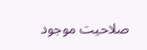صلاحیت موجود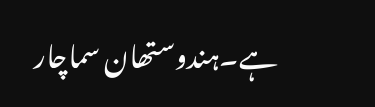ہے۔ہندوستھان سماچار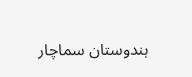ہندوستان سماچار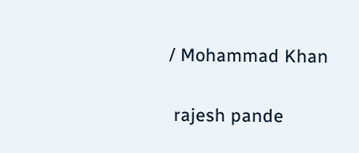/ Mohammad Khan


 rajesh pande